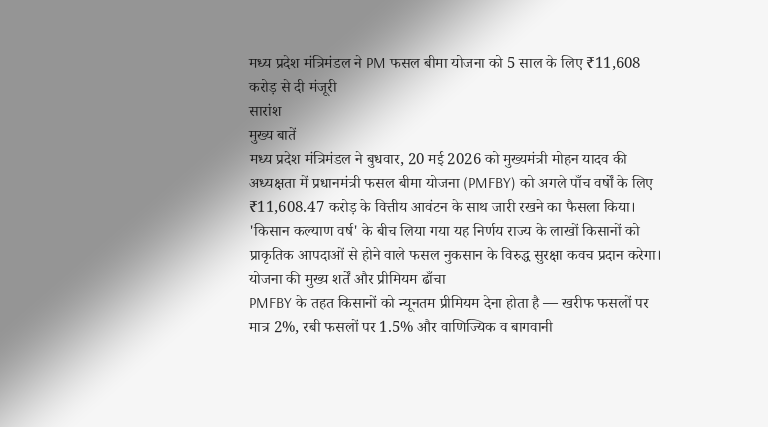मध्य प्रदेश मंत्रिमंडल ने PM फसल बीमा योजना को 5 साल के लिए ₹11,608 करोड़ से दी मंजूरी
सारांश
मुख्य बातें
मध्य प्रदेश मंत्रिमंडल ने बुधवार, 20 मई 2026 को मुख्यमंत्री मोहन यादव की अध्यक्षता में प्रधानमंत्री फसल बीमा योजना (PMFBY) को अगले पाँच वर्षों के लिए ₹11,608.47 करोड़ के वित्तीय आवंटन के साथ जारी रखने का फैसला किया। 'किसान कल्याण वर्ष' के बीच लिया गया यह निर्णय राज्य के लाखों किसानों को प्राकृतिक आपदाओं से होने वाले फसल नुकसान के विरुद्ध सुरक्षा कवच प्रदान करेगा।
योजना की मुख्य शर्तें और प्रीमियम ढाँचा
PMFBY के तहत किसानों को न्यूनतम प्रीमियम देना होता है — खरीफ फसलों पर मात्र 2%, रबी फसलों पर 1.5% और वाणिज्यिक व बागवानी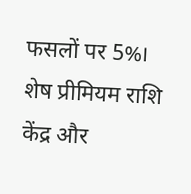फसलों पर 5%। शेष प्रीमियम राशि केंद्र और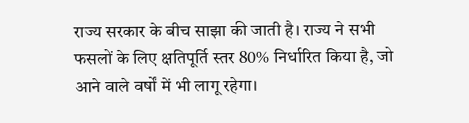राज्य सरकार के बीच साझा की जाती है। राज्य ने सभी फसलों के लिए क्षतिपूर्ति स्तर 80% निर्धारित किया है, जो आने वाले वर्षों में भी लागू रहेगा।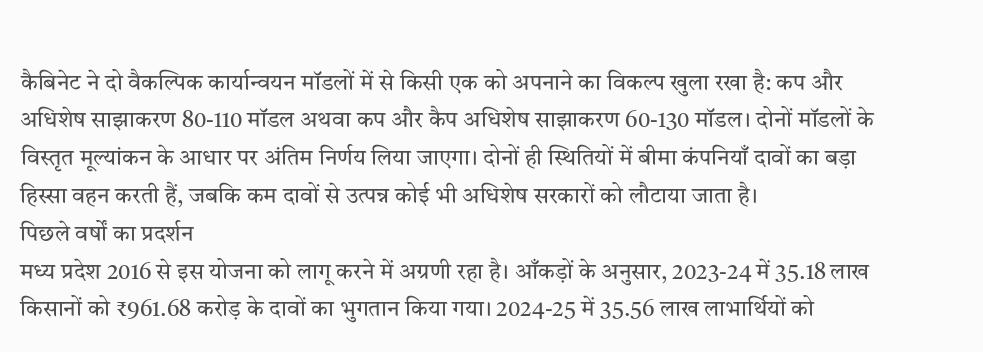कैबिनेट ने दो वैकल्पिक कार्यान्वयन मॉडलों में से किसी एक को अपनाने का विकल्प खुला रखा है: कप और अधिशेष साझाकरण 80-110 मॉडल अथवा कप और कैप अधिशेष साझाकरण 60-130 मॉडल। दोनों मॉडलों के विस्तृत मूल्यांकन के आधार पर अंतिम निर्णय लिया जाएगा। दोनों ही स्थितियों में बीमा कंपनियाँ दावों का बड़ा हिस्सा वहन करती हैं, जबकि कम दावों से उत्पन्न कोई भी अधिशेष सरकारों को लौटाया जाता है।
पिछले वर्षों का प्रदर्शन
मध्य प्रदेश 2016 से इस योजना को लागू करने में अग्रणी रहा है। आँकड़ों के अनुसार, 2023-24 में 35.18 लाख किसानों को ₹961.68 करोड़ के दावों का भुगतान किया गया। 2024-25 में 35.56 लाख लाभार्थियों को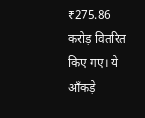₹275.86 करोड़ वितरित किए गए। ये आँकड़े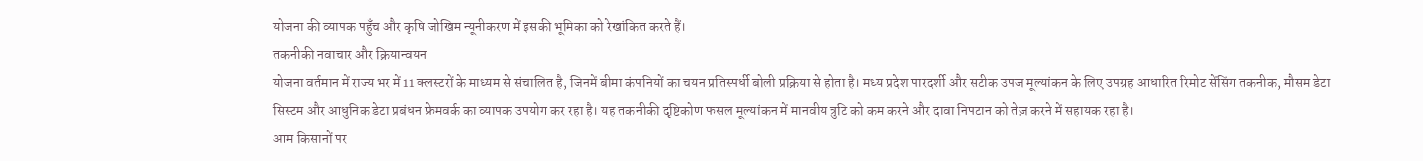योजना की व्यापक पहुँच और कृषि जोखिम न्यूनीकरण में इसकी भूमिका को रेखांकित करते हैं।
तकनीकी नवाचार और क्रियान्वयन
योजना वर्तमान में राज्य भर में 11 क्लस्टरों के माध्यम से संचालित है, जिनमें बीमा कंपनियों का चयन प्रतिस्पर्धी बोली प्रक्रिया से होता है। मध्य प्रदेश पारदर्शी और सटीक उपज मूल्यांकन के लिए उपग्रह आधारित रिमोट सेंसिंग तकनीक, मौसम डेटा सिस्टम और आधुनिक डेटा प्रबंधन फ्रेमवर्क का व्यापक उपयोग कर रहा है। यह तकनीकी दृष्टिकोण फसल मूल्यांकन में मानवीय त्रुटि को कम करने और दावा निपटान को तेज़ करने में सहायक रहा है।
आम किसानों पर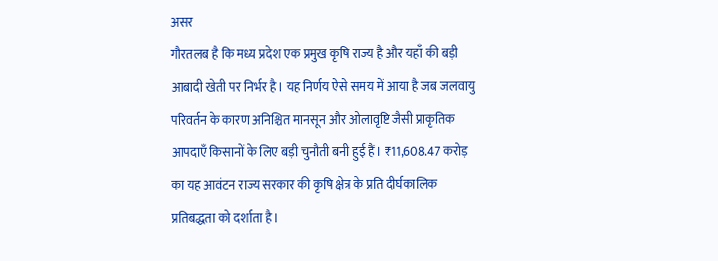असर
गौरतलब है कि मध्य प्रदेश एक प्रमुख कृषि राज्य है और यहाँ की बड़ी आबादी खेती पर निर्भर है। यह निर्णय ऐसे समय में आया है जब जलवायु परिवर्तन के कारण अनिश्चित मानसून और ओलावृष्टि जैसी प्राकृतिक आपदाएँ किसानों के लिए बड़ी चुनौती बनी हुई हैं। ₹11,608.47 करोड़ का यह आवंटन राज्य सरकार की कृषि क्षेत्र के प्रति दीर्घकालिक प्रतिबद्धता को दर्शाता है।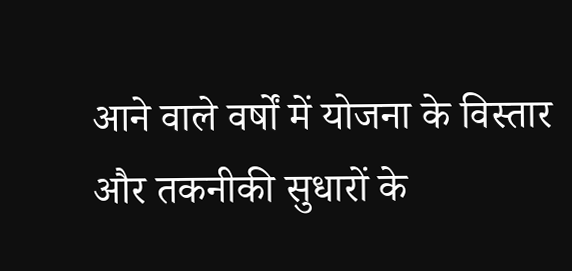आने वाले वर्षों में योजना के विस्तार और तकनीकी सुधारों के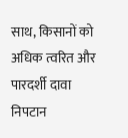साथ, किसानों को अधिक त्वरित और पारदर्शी दावा निपटान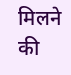मिलने की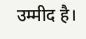उम्मीद है।